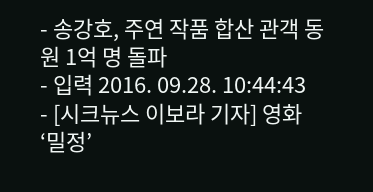- 송강호, 주연 작품 합산 관객 동원 1억 명 돌파
- 입력 2016. 09.28. 10:44:43
- [시크뉴스 이보라 기자] 영화 ‘밀정’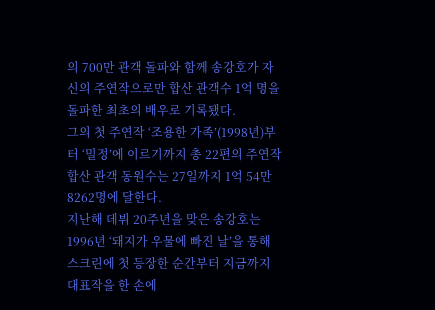의 700만 관객 돌파와 함께 송강호가 자신의 주연작으로만 합산 관객수 1억 명을 돌파한 최초의 배우로 기록됐다.
그의 첫 주연작 ‘조용한 가족’(1998년)부터 ‘밀정’에 이르기까지 총 22편의 주연작 합산 관객 동원수는 27일까지 1억 54만 8262명에 달한다.
지난해 데뷔 20주년을 맞은 송강호는 1996년 ‘돼지가 우물에 빠진 날’을 통해 스크린에 첫 등장한 순간부터 지금까지 대표작을 한 손에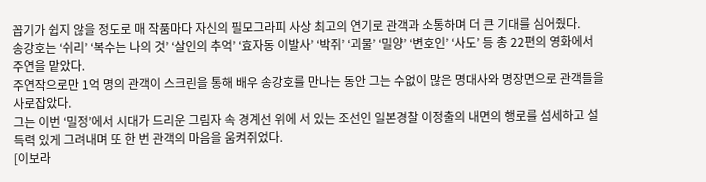꼽기가 쉽지 않을 정도로 매 작품마다 자신의 필모그라피 사상 최고의 연기로 관객과 소통하며 더 큰 기대를 심어줬다.
송강호는 ‘쉬리’ ‘복수는 나의 것’ ‘살인의 추억’ ‘효자동 이발사’ ‘박쥐’ ‘괴물’ ‘밀양’ ‘변호인’ ‘사도’ 등 총 22편의 영화에서 주연을 맡았다.
주연작으로만 1억 명의 관객이 스크린을 통해 배우 송강호를 만나는 동안 그는 수없이 많은 명대사와 명장면으로 관객들을 사로잡았다.
그는 이번 ‘밀정’에서 시대가 드리운 그림자 속 경계선 위에 서 있는 조선인 일본경찰 이정출의 내면의 행로를 섬세하고 설득력 있게 그려내며 또 한 번 관객의 마음을 움켜쥐었다.
[이보라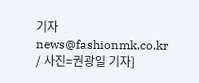기자 news@fashionmk.co.kr / 사진=권광일 기자]